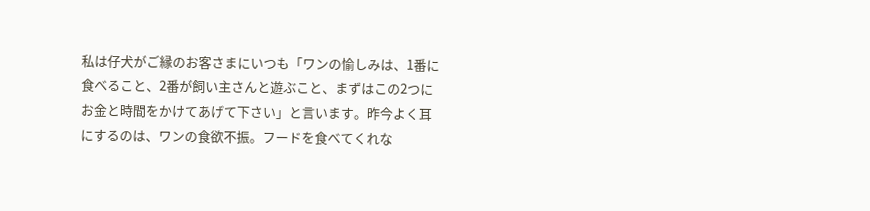私は仔犬がご縁のお客さまにいつも「ワンの愉しみは、1番に食べること、2番が飼い主さんと遊ぶこと、まずはこの2つにお金と時間をかけてあげて下さい」と言います。昨今よく耳にするのは、ワンの食欲不振。フードを食べてくれな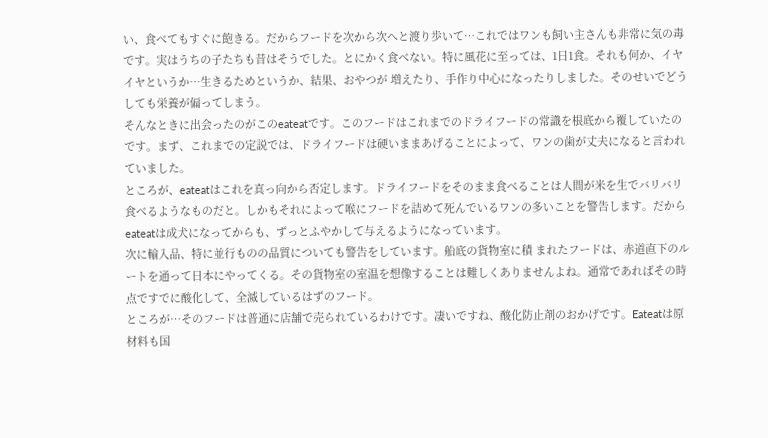い、食べてもすぐに飽きる。だからフードを次から次へと渡り歩いて…これではワンも飼い主さんも非常に気の毒です。実はうちの子たちも昔はそうでした。とにかく食べない。特に風花に至っては、1日1食。それも何か、イヤイヤというか…生きるためというか、結果、おやつが 増えたり、手作り中心になったりしました。そのせいでどうしても栄養が偏ってしまう。
そんなときに出会ったのがこのeateatです。このフードはこれまでのドライフードの常識を根底から覆していたのです。まず、これまでの定説では、ドライフードは硬いままあげることによって、ワンの歯が丈夫になると言われていました。
ところが、eateatはこれを真っ向から否定します。ドライフードをそのまま食べることは人間が米を生でバリバリ食べるようなものだと。しかもそれによって喉にフードを詰めて死んでいるワンの多いことを警告します。だからeateatは成犬になってからも、ずっとふやかして与えるようになっています。
次に輸入品、特に並行ものの品質についても警告をしています。船底の貨物室に積 まれたフードは、赤道直下のルートを通って日本にやってくる。その貨物室の室温を想像することは難しくありませんよね。通常であればその時点ですでに酸化して、全滅しているはずのフード。
ところが…そのフードは普通に店舗で売られているわけです。凄いですね、酸化防止剤のおかげです。Eateatは原材料も国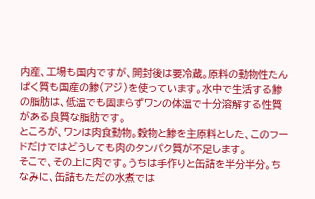内産、工場も国内ですが、開封後は要冷蔵。原料の動物性たんぱく質も国産の鯵(アジ)を使っています。水中で生活する鯵の脂肪は、低温でも固まらずワンの体温で十分溶解する性質がある良質な脂肪です。
ところが、ワンは肉食動物。穀物と鯵を主原料とした、このフードだけではどうしても肉のタンパク質が不足します。
そこで、その上に肉です。うちは手作りと缶詰を半分半分。ちなみに、缶詰もただの水煮では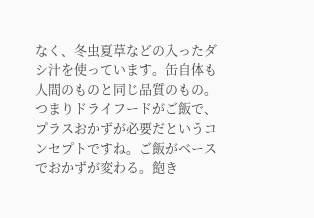なく、冬虫夏草などの入ったダシ汁を使っています。缶自体も人間のものと同じ品質のもの。つまりドライフードがご飯で、プラスおかずが必要だというコンセプトですね。ご飯がベースでおかずが変わる。飽き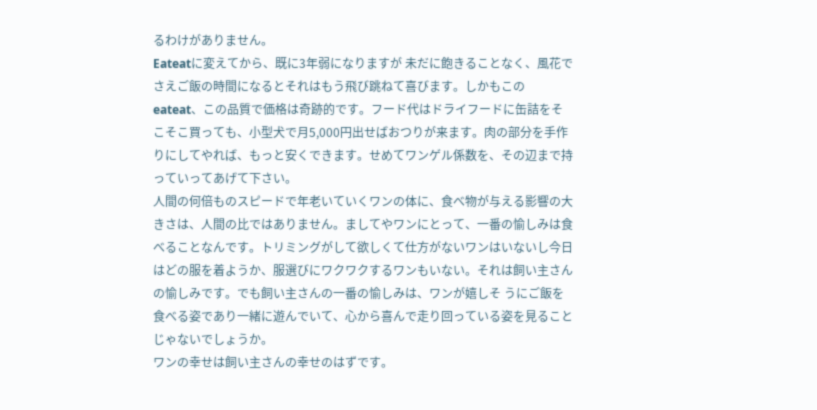るわけがありません。
Eateatに変えてから、既に3年弱になりますが 未だに飽きることなく、風花でさえご飯の時間になるとそれはもう飛び跳ねて喜びます。しかもこのeateat、この品質で価格は奇跡的です。フード代はドライフードに缶詰をそこそこ買っても、小型犬で月5,000円出せばおつりが来ます。肉の部分を手作りにしてやれば、もっと安くできます。せめてワンゲル係数を、その辺まで持っていってあげて下さい。
人間の何倍ものスピードで年老いていくワンの体に、食べ物が与える影響の大きさは、人間の比ではありません。ましてやワンにとって、一番の愉しみは食べることなんです。トリミングがして欲しくて仕方がないワンはいないし今日はどの服を着ようか、服選びにワクワクするワンもいない。それは飼い主さんの愉しみです。でも飼い主さんの一番の愉しみは、ワンが嬉しそ うにご飯を食べる姿であり一緒に遊んでいて、心から喜んで走り回っている姿を見ることじゃないでしょうか。
ワンの幸せは飼い主さんの幸せのはずです。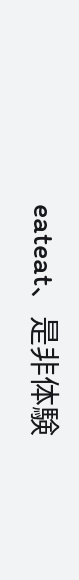eateat、是非体験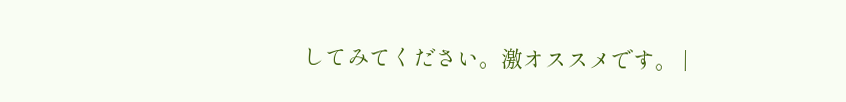してみてください。激オススメです。 |